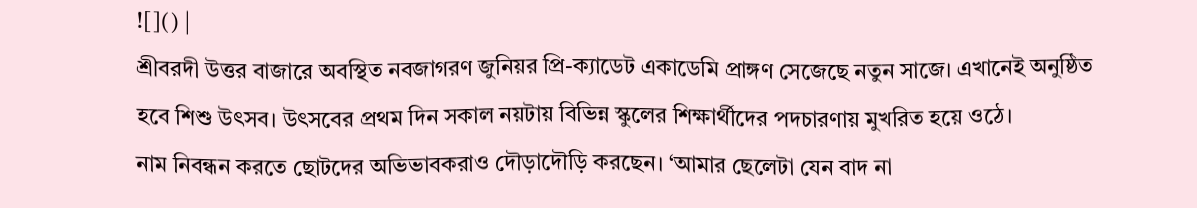![]() |
শ্রীবরদী উত্তর বাজারে অবস্থিত নবজাগরণ জুনিয়র প্রি-ক্যাডেট একাডেমি প্রাঙ্গণ সেজেছে নতুন সাজে। এখানেই অনুষ্ঠিত হবে শিশু উৎসব। উৎসবের প্রথম দিন সকাল নয়টায় বিভিন্ন স্কুলের শিক্ষার্থীদের পদচারণায় মুখরিত হয়ে ওঠে।
নাম নিবন্ধন করতে ছোটদের অভিভাবকরাও দৌড়াদৌড়ি করছেন। ‘আমার ছেলেটা যেন বাদ না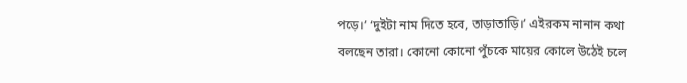পড়ে।’ ‘দুইটা নাম দিতে হবে, তাড়াতাড়ি।’ এইরকম নানান কথা বলছেন তারা। কোনো কোনো পুঁচকে মায়ের কোলে উঠেই চলে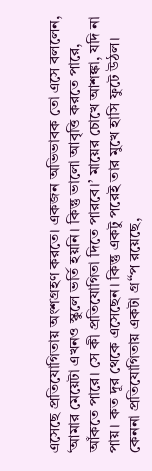এসেছে প্রতিযোগিতায় অংশগ্রহণ করতে। একজন অভিভাবক তো এসে বললেন, ‘আমার মেয়েটা এখনও স্কুলে ভর্তি হয়নি। কিন্তু ভালো আবৃত্তি করতে পারে, আঁকতে পারে। সে কী প্রতিযোগিতা দিতে পারবে।’ মায়ের চোখে আশঙ্কা, যদি না পায়। কত দূর থেকে এসেছেন। কিন্তু একটু পরেই তার মুখে হাসি ফুটে উঠল। কেননা প্রতিযোগিতায় একটা গ্র“প রয়েছে,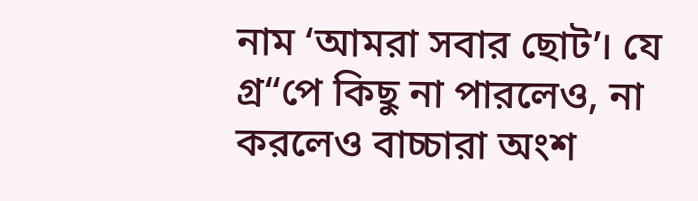নাম ‘আমরা সবার ছোট’। যে গ্র“পে কিছু না পারলেও, না করলেও বাচ্চারা অংশ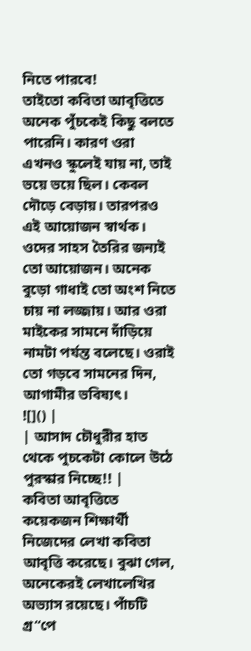নিতে পারবে!
তাইতো কবিতা আবৃত্তিতে অনেক পুঁচকেই কিছু বলতে পারেনি। কারণ ওরা এখনও স্কুলেই যায় না, তাই ভয়ে ভয়ে ছিল। কেবল দৌড়ে বেড়ায়। তারপরও এই আয়োজন স্বার্থক। ওদের সাহস তৈরির জন্যই তো আয়োজন। অনেক বুড়ো গাধাই তো অংশ নিতে চায় না লজ্জায়। আর ওরা মাইকের সামনে দাঁড়িয়ে নামটা পর্যন্ত বলেছে। ওরাই তো গড়বে সামনের দিন, আগামীর ভবিষ্যৎ।
![]() |
| আসাদ চৌধুরীর হাত থেকে পুচকেটা কোলে উঠে পুরস্কার নিচ্ছে!! |
কবিতা আবৃত্তিতে কয়েকজন শিক্ষার্থী নিজেদের লেখা কবিতা আবৃত্তি করেছে। বুঝা গেল, অনেকেরই লেখালেখির অভ্যাস রয়েছে। পাঁচটি গ্র“পে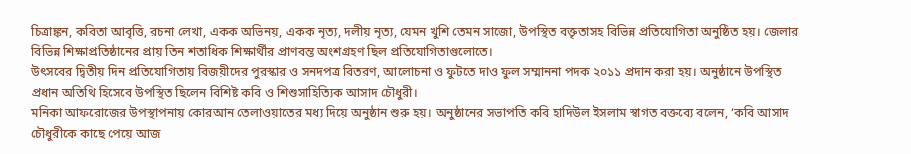চিত্রাঙ্কন, কবিতা আবৃত্তি, রচনা লেখা, একক অভিনয়, একক নৃত্য, দলীয় নৃত্য, যেমন খুশি তেমন সাজো, উপস্থিত বক্তৃতাসহ বিভিন্ন প্রতিযোগিতা অনুষ্ঠিত হয়। জেলার বিভিন্ন শিক্ষাপ্রতিষ্ঠানের প্রায় তিন শতাধিক শিক্ষার্থীর প্রাণবন্ত অংশগ্রহণ ছিল প্রতিযোগিতাগুলোতে।
উৎসবের দ্বিতীয় দিন প্রতিযোগিতায় বিজয়ীদের পুরস্কার ও সনদপত্র বিতরণ, আলোচনা ও ফুটতে দাও ফুল সম্মাননা পদক ২০১১ প্রদান করা হয়। অনুষ্ঠানে উপস্থিত প্রধান অতিথি হিসেবে উপস্থিত ছিলেন বিশিষ্ট কবি ও শিশুসাহিত্যিক আসাদ চৌধুরী।
মনিকা আফরোজের উপস্থাপনায় কোরআন তেলাওয়াতের মধ্য দিয়ে অনুষ্ঠান শুরু হয়। অনুষ্ঠানের সভাপতি কবি হাদিউল ইসলাম স্বাগত বক্তব্যে বলেন, ‘কবি আসাদ চৌধুরীকে কাছে পেয়ে আজ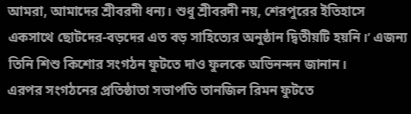আমরা, আমাদের শ্রীবরদী ধন্য। শুধু শ্রীবরদী নয়, শেরপুরের ইতিহাসে একসাথে ছোটদের-বড়দের এত বড় সাহিত্যের অনুষ্ঠান দ্বিতীয়টি হয়নি।’ এজন্য তিনি শিশু কিশোর সংগঠন ফুটতে দাও ফুলকে অভিনন্দন জানান।
এরপর সংগঠনের প্রতিষ্ঠাতা সভাপতি তানজিল রিমন ফুটতে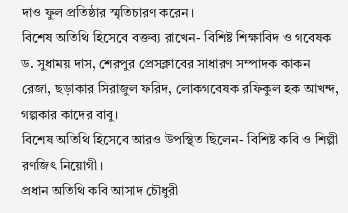দাও ফুল প্রতিষ্ঠার স্মৃতিচারণ করেন।
বিশেষ অতিথি হিসেবে বক্তব্য রাখেন- বিশিষ্ট শিক্ষাবিদ ও গবেষক ড. সুধাময় দাস, শেরপুর প্রেসক্লাবের সাধারণ সম্পাদক কাকন রেজা, ছড়াকার সিরাজুল ফরিদ, লোকগবেষক রফিকুল হক আখন্দ, গল্পকার কাদের বাবু।
বিশেষ অতিথি হিসেবে আরও উপস্থিত ছিলেন- বিশিষ্ট কবি ও শিল্পী রণজিৎ নিয়োগী।
প্রধান অতিথি কবি আসাদ চৌধুরী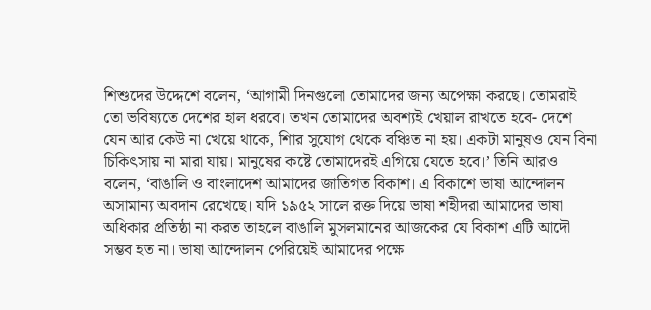শিশুদের উদ্দেশে বলেন, ‘আগামী দিনগুলো তোমাদের জন্য অপেক্ষা করছে। তোমরাই তো ভবিষ্যতে দেশের হাল ধরবে। তখন তোমাদের অবশ্যই খেয়াল রাখতে হবে- দেশে যেন আর কেউ না খেয়ে থাকে, শিার সুযোগ থেকে বঞ্চিত না হয়। একটা মানুষও যেন বিনা চিকিৎসায় না মারা যায়। মানুষের কষ্টে তোমাদেরই এগিয়ে যেতে হবে।’ তিনি আরও বলেন, ‘বাঙালি ও বাংলাদেশ আমাদের জাতিগত বিকাশ। এ বিকাশে ভাষা আন্দোলন অসামান্য অবদান রেখেছে। যদি ১৯৫২ সালে রক্ত দিয়ে ভাষা শহীদরা আমাদের ভাষা অধিকার প্রতিষ্ঠা না করত তাহলে বাঙালি মুসলমানের আজকের যে বিকাশ এটি আদৌ সম্ভব হত না। ভাষা আন্দোলন পেরিয়েই আমাদের পক্ষে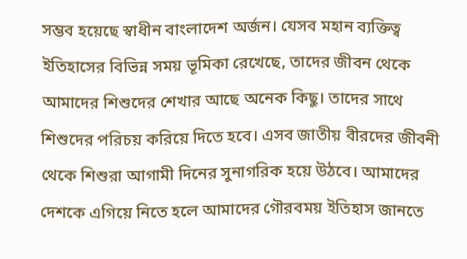সম্ভব হয়েছে স্বাধীন বাংলাদেশ অর্জন। যেসব মহান ব্যক্তিত্ব ইতিহাসের বিভিন্ন সময় ভূমিকা রেখেছে, তাদের জীবন থেকে আমাদের শিশুদের শেখার আছে অনেক কিছু। তাদের সাথে শিশুদের পরিচয় করিয়ে দিতে হবে। এসব জাতীয় বীরদের জীবনী থেকে শিশুরা আগামী দিনের সুনাগরিক হয়ে উঠবে। আমাদের দেশকে এগিয়ে নিতে হলে আমাদের গৌরবময় ইতিহাস জানতে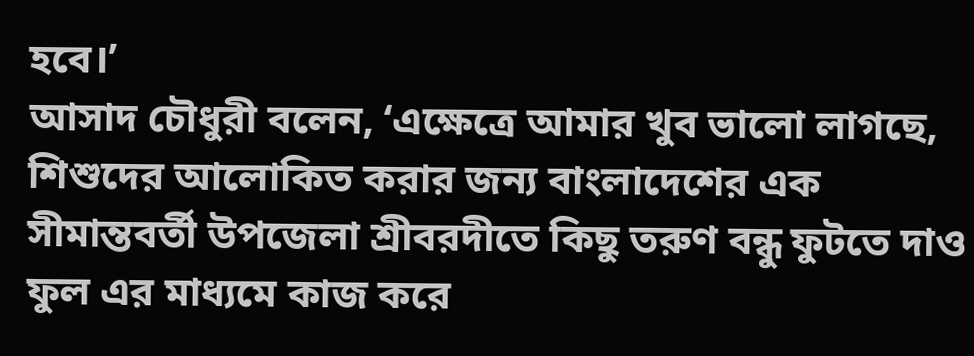হবে।’
আসাদ চৌধুরী বলেন, ‘এক্ষেত্রে আমার খুব ভালো লাগছে, শিশুদের আলোকিত করার জন্য বাংলাদেশের এক সীমান্তবর্তী উপজেলা শ্রীবরদীতে কিছু তরুণ বন্ধু ফুটতে দাও ফুল এর মাধ্যমে কাজ করে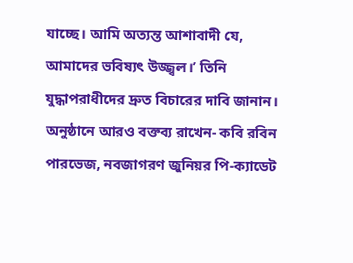যাচ্ছে। আমি অত্যন্ত আশাবাদী যে, আমাদের ভবিষ্যৎ উজ্জ্বল।’ তিনি যুদ্ধাপরাধীদের দ্রুত বিচারের দাবি জানান।
অনুষ্ঠানে আরও বক্তব্য রাখেন- কবি রবিন পারভেজ, নবজাগরণ জুনিয়র পি-ক্যাডেট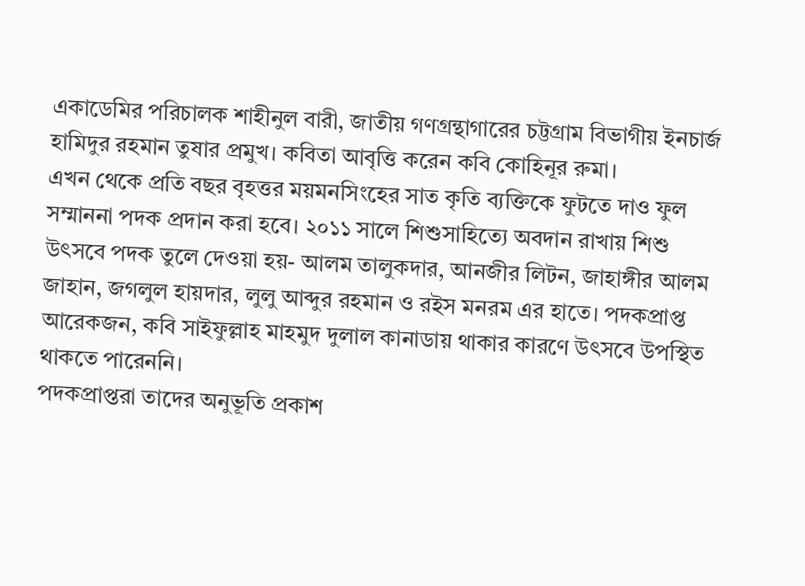একাডেমির পরিচালক শাহীনুল বারী, জাতীয় গণগ্রন্থাগারের চট্টগ্রাম বিভাগীয় ইনচার্জ হামিদুর রহমান তুষার প্রমুখ। কবিতা আবৃত্তি করেন কবি কোহিনূর রুমা।
এখন থেকে প্রতি বছর বৃহত্তর ময়মনসিংহের সাত কৃতি ব্যক্তিকে ফুটতে দাও ফুল সম্মাননা পদক প্রদান করা হবে। ২০১১ সালে শিশুসাহিত্যে অবদান রাখায় শিশু উৎসবে পদক তুলে দেওয়া হয়- আলম তালুকদার, আনজীর লিটন, জাহাঙ্গীর আলম জাহান, জগলুল হায়দার, লুলু আব্দুর রহমান ও রইস মনরম এর হাতে। পদকপ্রাপ্ত আরেকজন, কবি সাইফুল্লাহ মাহমুদ দুলাল কানাডায় থাকার কারণে উৎসবে উপস্থিত থাকতে পারেননি।
পদকপ্রাপ্তরা তাদের অনুভূতি প্রকাশ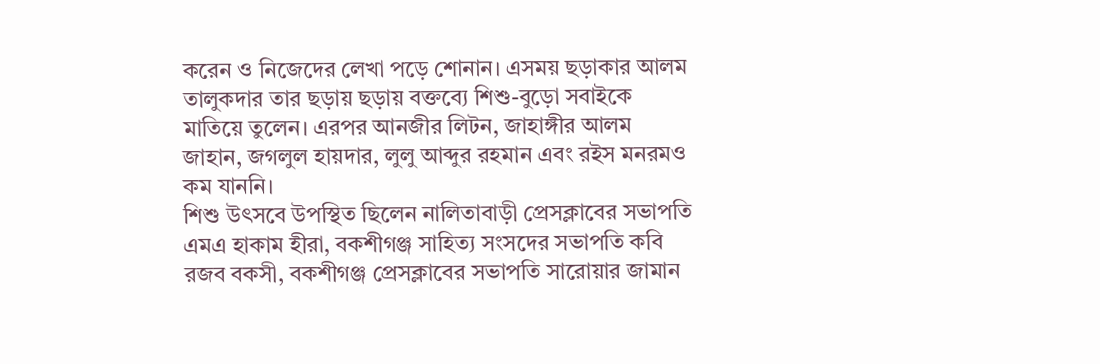করেন ও নিজেদের লেখা পড়ে শোনান। এসময় ছড়াকার আলম তালুকদার তার ছড়ায় ছড়ায় বক্তব্যে শিশু-বুড়ো সবাইকে মাতিয়ে তুলেন। এরপর আনজীর লিটন, জাহাঙ্গীর আলম জাহান, জগলুল হায়দার, লুলু আব্দুর রহমান এবং রইস মনরমও কম যাননি।
শিশু উৎসবে উপস্থিত ছিলেন নালিতাবাড়ী প্রেসক্লাবের সভাপতি এমএ হাকাম হীরা, বকশীগঞ্জ সাহিত্য সংসদের সভাপতি কবি রজব বকসী, বকশীগঞ্জ প্রেসক্লাবের সভাপতি সারোয়ার জামান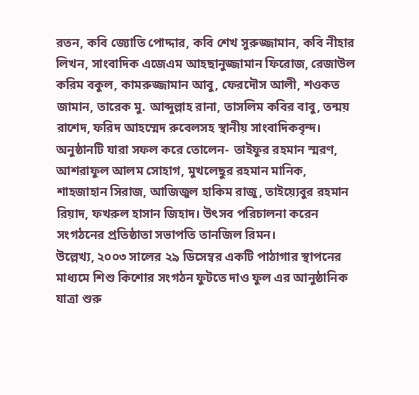রতন, কবি জ্যোতি পোদ্দার, কবি শেখ সুরুজ্জামান, কবি নীহার লিখন, সাংবাদিক এজেএম আহছানুজ্জামান ফিরোজ, রেজাউল করিম বকুল, কামরুজ্জামান আবু, ফেরদৌস আলী, শওকত জামান, তারেক মু. আব্দুল্লাহ রানা, তাসলিম কবির বাবু, তন্ময় রাশেদ, ফরিদ আহম্মেদ রুবেলসহ স্থানীয় সাংবাদিকবৃন্দ।
অনুষ্ঠানটি যারা সফল করে তোলেন- তাইফুর রহমান স্মরণ, আশরাফুল আলম সোহাগ, মুখলেছুর রহমান মানিক, শাহজাহান সিরাজ, আজিজুল হাকিম রাজু, তাইয়্যেবুর রহমান রিয়াদ, ফখরুল হাসান জিহাদ। উৎসব পরিচালনা করেন সংগঠনের প্রতিষ্ঠাতা সভাপতি তানজিল রিমন।
উল্লেখ্য, ২০০৩ সালের ২৯ ডিসেম্বর একটি পাঠাগার স্থাপনের
মাধ্যমে শিশু কিশোর সংগঠন ফুটতে দাও ফুল এর আনুষ্ঠানিক যাত্রা শুরু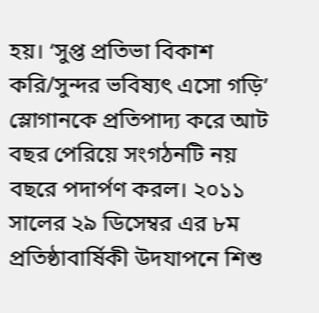হয়। ‘সুপ্ত প্রতিভা বিকাশ করি/সুন্দর ভবিষ্যৎ এসো গড়ি’ স্লোগানকে প্রতিপাদ্য করে আট বছর পেরিয়ে সংগঠনটি নয় বছরে পদার্পণ করল। ২০১১ সালের ২৯ ডিসেম্বর এর ৮ম প্রতিষ্ঠাবার্ষিকী উদযাপনে শিশু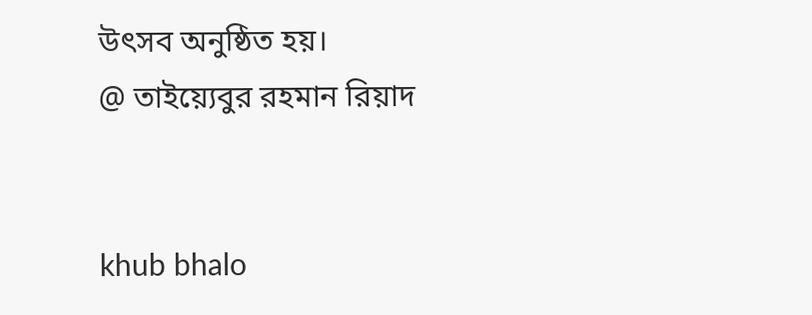উৎসব অনুষ্ঠিত হয়।
@ তাইয়্যেবুর রহমান রিয়াদ


khub bhalo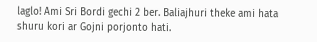laglo! Ami Sri Bordi gechi 2 ber. Baliajhuri theke ami hata shuru kori ar Gojni porjonto hati.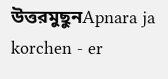উত্তরমুছুনApnara ja korchen - er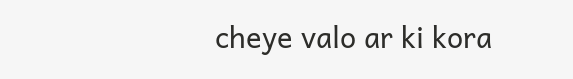cheye valo ar ki kora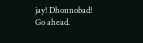jay! Dhonnobad!
Go ahead.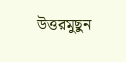উত্তরমুছুন